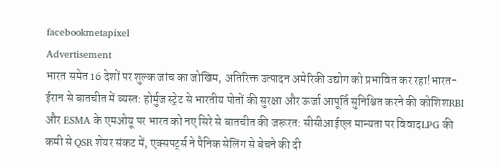facebookmetapixel
Advertisement
भारत समेत 16 देशों पर शुल्क जांच का जोखिम, अतिरिक्त उत्पादन अमेरिकी उद्योग को प्रभावित कर रहा!भारत-ईरान से बातचीत में व्यस्त: होर्मुज स्ट्रेट से भारतीय पोतों की सुरक्षा और ऊर्जा आपूर्ति सुनिश्चित करने की कोशिशRBI और ESMA के एमओयू पर भारत को नए सिरे से बातचीत की जरूरत: सीसीआईएल मान्यता पर विवादLPG की कमी से QSR शेयर संकट में, एक्सपर्ट्स ने पैनिक सेलिंग से बेचने की दी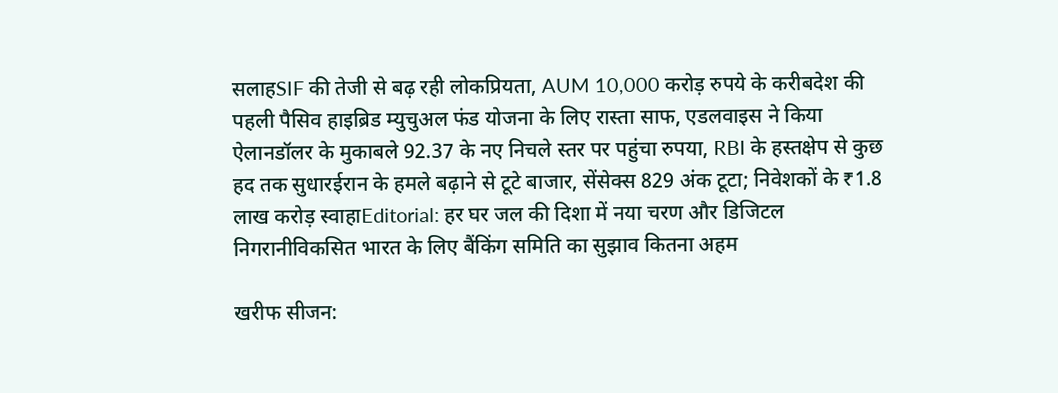सलाहSIF की तेजी से बढ़ रही लोकप्रियता, AUM 10,000 करोड़ रुपये के करीबदेश की पहली पैसिव हाइब्रिड म्युचुअल फंड योजना के लिए रास्ता साफ, एडलवाइस ने किया ऐलानडॉलर के मुकाबले 92.37 के नए निचले स्तर पर पहुंचा रुपया, RBI के हस्तक्षेप से कुछ हद तक सुधारईरान के हमले बढ़ाने से टूटे बाजार, सेंसेक्स 829 अंक टूटा; निवेशकों के ₹1.8 लाख करोड़ स्वाहाEditorial: हर घर जल की दिशा में नया चरण और डिजिटल निगरानीविकसित भारत के लिए बैंकिंग समिति का सुझाव कितना अहम

खरीफ सीजन: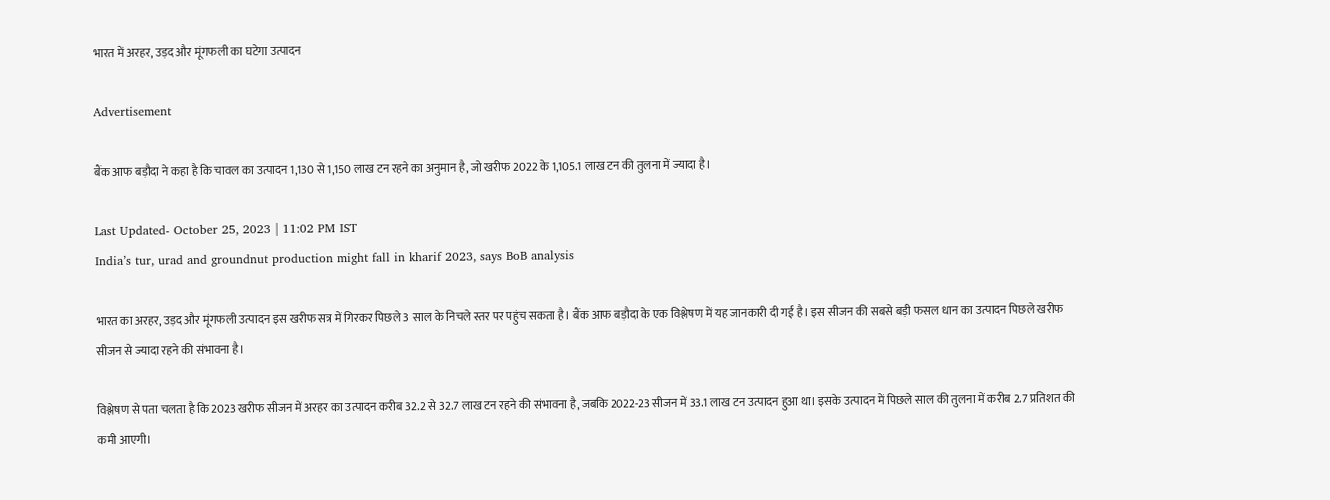भारत में अरहर, उड़द और मूंगफली का घटेगा उत्पादन

Advertisement

बैंक आफ बड़ौदा ने कहा है कि चावल का उत्पादन 1,130 से 1,150 लाख टन रहने का अनुमान है, जो खरीफ 2022 के 1,105.1 लाख टन की तुलना में ज्यादा है।

Last Updated- October 25, 2023 | 11:02 PM IST
India’s tur, urad and groundnut production might fall in kharif 2023, says BoB analysis

भारत का अरहर, उड़द और मूंगफली उत्पादन इस खरीफ सत्र में गिरकर पिछले 3 साल के निचले स्तर पर पहुंच सकता है। बैंक आफ बड़ौदा के एक विश्लेषण में यह जानकारी दी गई है। इस सीजन की सबसे बड़ी फसल धान का उत्पादन पिछले खरीफ सीजन से ज्यादा रहने की संभावना है।

विश्लेषण से पता चलता है कि 2023 खरीफ सीजन में अरहर का उत्पादन करीब 32.2 से 32.7 लाख टन रहने की संभावना है, जबकि 2022-23 सीजन में 33.1 लाख टन उत्पादन हुआ था। इसके उत्पादन में पिछले साल की तुलना में करीब 2.7 प्रतिशत की कमी आएगी।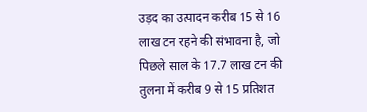उड़द का उत्पादन करीब 15 से 16 लाख टन रहने की संभावना है, जो पिछले साल के 17.7 लाख टन की तुलना में करीब 9 से 15 प्रतिशत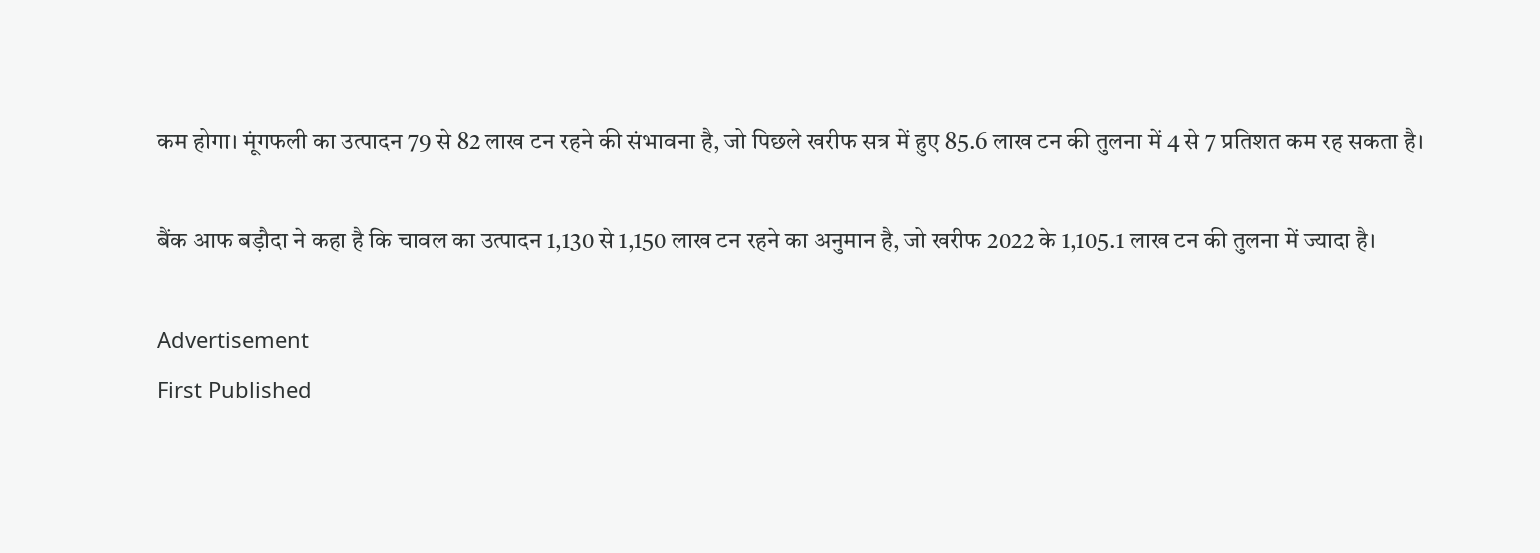कम होगा। मूंगफली का उत्पादन 79 से 82 लाख टन रहने की संभावना है, जो पिछले खरीफ सत्र में हुए 85.6 लाख टन की तुलना में 4 से 7 प्रतिशत कम रह सकता है।

बैंक आफ बड़ौदा ने कहा है कि चावल का उत्पादन 1,130 से 1,150 लाख टन रहने का अनुमान है, जो खरीफ 2022 के 1,105.1 लाख टन की तुलना में ज्यादा है।

Advertisement
First Published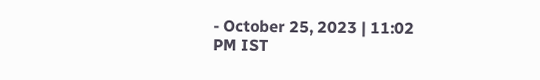- October 25, 2023 | 11:02 PM IST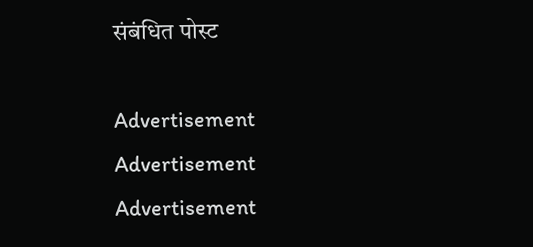संबंधित पोस्ट

Advertisement
Advertisement
Advertisement